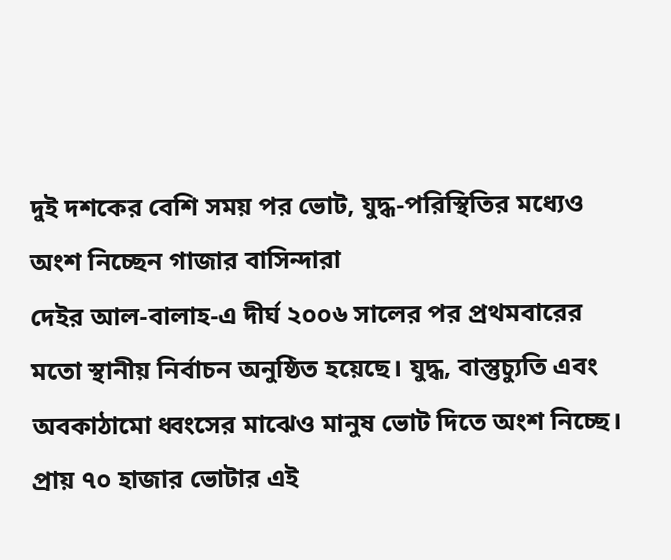দুই দশকের বেশি সময় পর ভোট, যুদ্ধ-পরিস্থিতির মধ্যেও অংশ নিচ্ছেন গাজার বাসিন্দারা
দেইর আল-বালাহ-এ দীর্ঘ ২০০৬ সালের পর প্রথমবারের মতো স্থানীয় নির্বাচন অনুষ্ঠিত হয়েছে। যুদ্ধ, বাস্তুচ্যুতি এবং অবকাঠামো ধ্বংসের মাঝেও মানুষ ভোট দিতে অংশ নিচ্ছে।
প্রায় ৭০ হাজার ভোটার এই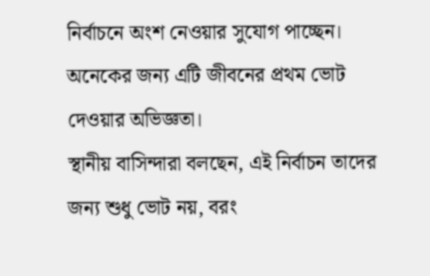নির্বাচনে অংশ নেওয়ার সুযোগ পাচ্ছেন। অনেকের জন্য এটি জীবনের প্রথম ভোট দেওয়ার অভিজ্ঞতা।
স্থানীয় বাসিন্দারা বলছেন, এই নির্বাচন তাদের জন্য শুধু ভোট নয়, বরং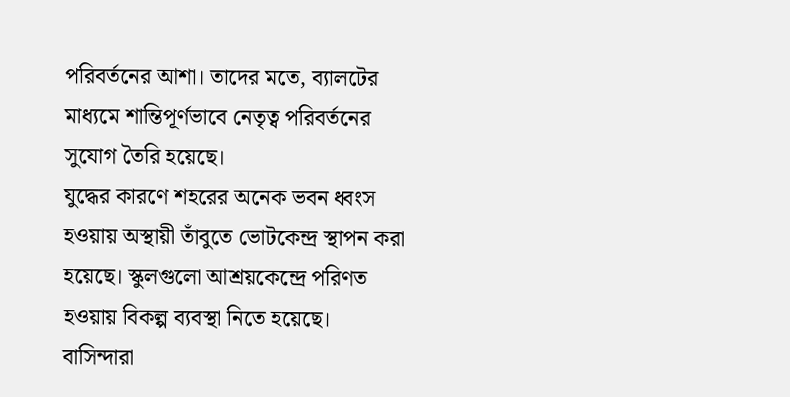পরিবর্তনের আশা। তাদের মতে, ব্যালটের মাধ্যমে শান্তিপূর্ণভাবে নেতৃত্ব পরিবর্তনের সুযোগ তৈরি হয়েছে।
যুদ্ধের কারণে শহরের অনেক ভবন ধ্বংস হওয়ায় অস্থায়ী তাঁবুতে ভোটকেন্দ্র স্থাপন করা হয়েছে। স্কুলগুলো আশ্রয়কেন্দ্রে পরিণত হওয়ায় বিকল্প ব্যবস্থা নিতে হয়েছে।
বাসিন্দারা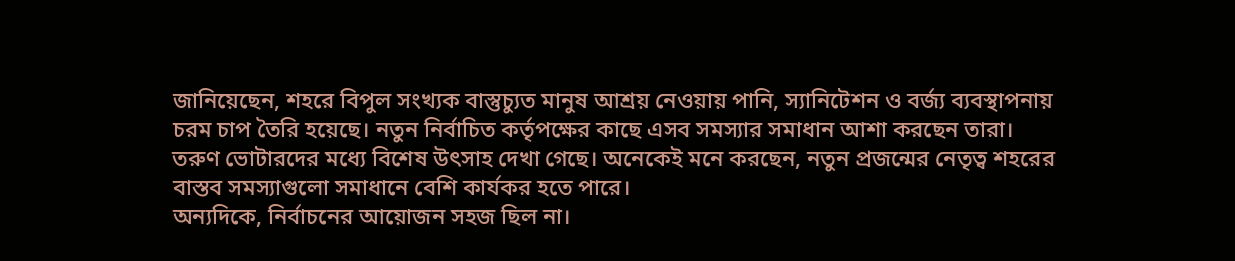জানিয়েছেন, শহরে বিপুল সংখ্যক বাস্তুচ্যুত মানুষ আশ্রয় নেওয়ায় পানি, স্যানিটেশন ও বর্জ্য ব্যবস্থাপনায় চরম চাপ তৈরি হয়েছে। নতুন নির্বাচিত কর্তৃপক্ষের কাছে এসব সমস্যার সমাধান আশা করছেন তারা।
তরুণ ভোটারদের মধ্যে বিশেষ উৎসাহ দেখা গেছে। অনেকেই মনে করছেন, নতুন প্রজন্মের নেতৃত্ব শহরের বাস্তব সমস্যাগুলো সমাধানে বেশি কার্যকর হতে পারে।
অন্যদিকে, নির্বাচনের আয়োজন সহজ ছিল না।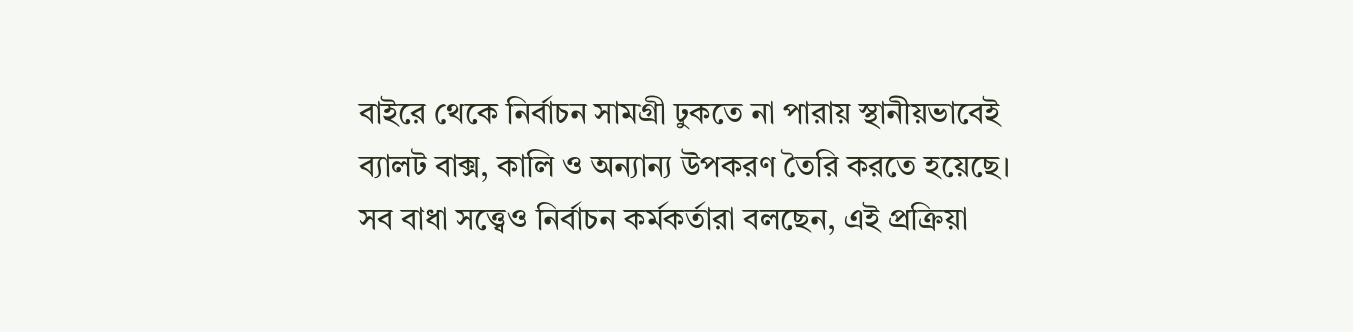বাইরে থেকে নির্বাচন সামগ্রী ঢুকতে না পারায় স্থানীয়ভাবেই ব্যালট বাক্স, কালি ও অন্যান্য উপকরণ তৈরি করতে হয়েছে।
সব বাধা সত্ত্বেও নির্বাচন কর্মকর্তারা বলছেন, এই প্রক্রিয়া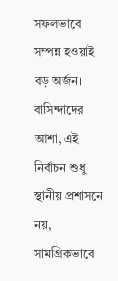সফলভাবে সম্পন্ন হওয়াই বড় অর্জন।
বাসিন্দাদের আশা, এই নির্বাচন শুধু স্থানীয় প্রশাসনে নয়, সামগ্রিকভাবে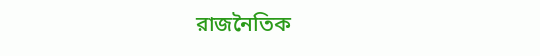রাজনৈতিক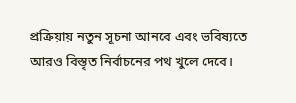প্রক্রিয়ায় নতুন সূচনা আনবে এবং ভবিষ্যতে আরও বিস্তৃত নির্বাচনের পথ খুলে দেবে।